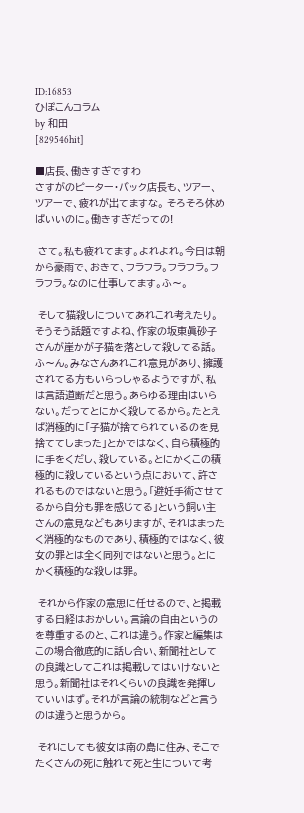ID:16853
ひぽこんコラム
by 和田
[829546hit]

■店長、働きすぎですわ
さすがのピーター・バック店長も、ツアー、ツアーで、疲れが出てますな。 そろそろ休めばいいのに。働きすぎだっての!

 さて。私も疲れてます。よれよれ。今日は朝から豪雨で、おきて、フラフラ。フラフラ。フラフラ。なのに仕事してます。ふ〜。

 そして猫殺しについてあれこれ考えたり。そうそう話題ですよね、作家の坂東眞砂子さんが崖かが子猫を落として殺してる話。ふ〜ん。みなさんあれこれ意見があり、擁護されてる方もいらっしゃるようですが、私は言語道断だと思う。あらゆる理由はいらない。だってとにかく殺してるから。たとえば消極的に「子猫が捨てられているのを見捨ててしまった」とかではなく、自ら積極的に手をくだし、殺している。とにかくこの積極的に殺しているという点において、許されるものではないと思う。「避妊手術させてるから自分も罪を感じてる」という飼い主さんの意見などもありますが、それはまったく消極的なものであり、積極的ではなく、彼女の罪とは全く同列ではないと思う。とにかく積極的な殺しは罪。

 それから作家の意思に任せるので、と掲載する日経はおかしい。言論の自由というのを尊重するのと、これは違う。作家と編集はこの場合徹底的に話し合い、新聞社としての良識としてこれは掲載してはいけないと思う。新聞社はそれくらいの良識を発揮していいはず。それが言論の統制などと言うのは違うと思うから。

 それにしても彼女は南の島に住み、そこでたくさんの死に触れて死と生について考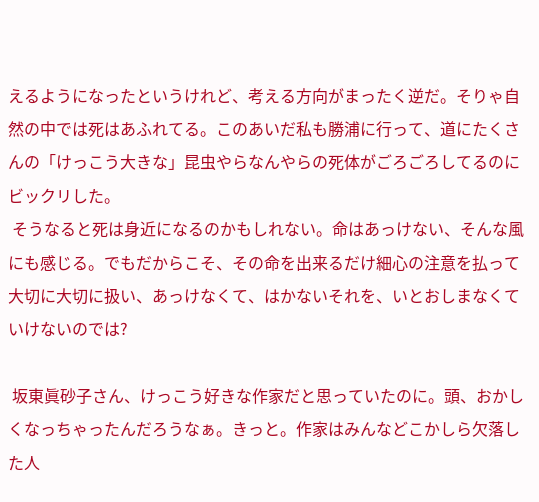えるようになったというけれど、考える方向がまったく逆だ。そりゃ自然の中では死はあふれてる。このあいだ私も勝浦に行って、道にたくさんの「けっこう大きな」昆虫やらなんやらの死体がごろごろしてるのにビックリした。
 そうなると死は身近になるのかもしれない。命はあっけない、そんな風にも感じる。でもだからこそ、その命を出来るだけ細心の注意を払って大切に大切に扱い、あっけなくて、はかないそれを、いとおしまなくていけないのでは?

 坂東眞砂子さん、けっこう好きな作家だと思っていたのに。頭、おかしくなっちゃったんだろうなぁ。きっと。作家はみんなどこかしら欠落した人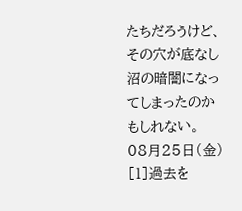たちだろうけど、その穴が底なし沼の暗闇になってしまったのかもしれない。
08月25日(金)
[1]過去を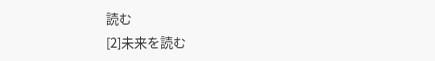読む
[2]未来を読む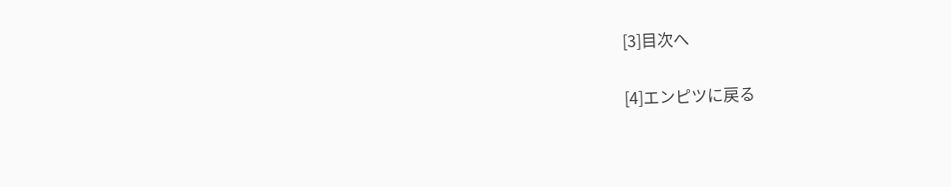[3]目次へ

[4]エンピツに戻る